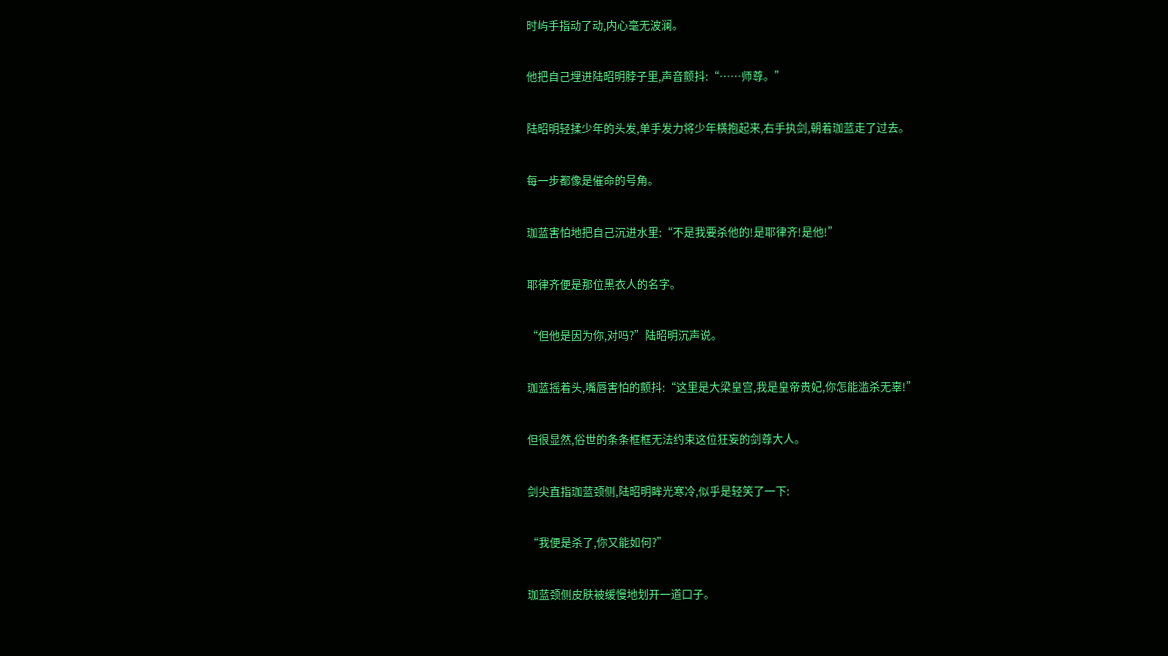时屿手指动了动,内心毫无波澜。

他把自己埋进陆昭明脖子里,声音颤抖:“……师尊。”

陆昭明轻揉少年的头发,单手发力将少年横抱起来,右手执剑,朝着珈蓝走了过去。

每一步都像是催命的号角。

珈蓝害怕地把自己沉进水里:“不是我要杀他的!是耶律齐!是他!”

耶律齐便是那位黑衣人的名字。

“但他是因为你,对吗?”陆昭明沉声说。

珈蓝摇着头,嘴唇害怕的颤抖:“这里是大梁皇宫,我是皇帝贵妃,你怎能滥杀无辜!”

但很显然,俗世的条条框框无法约束这位狂妄的剑尊大人。

剑尖直指珈蓝颈侧,陆昭明眸光寒冷,似乎是轻笑了一下:

“我便是杀了,你又能如何?”

珈蓝颈侧皮肤被缓慢地划开一道口子。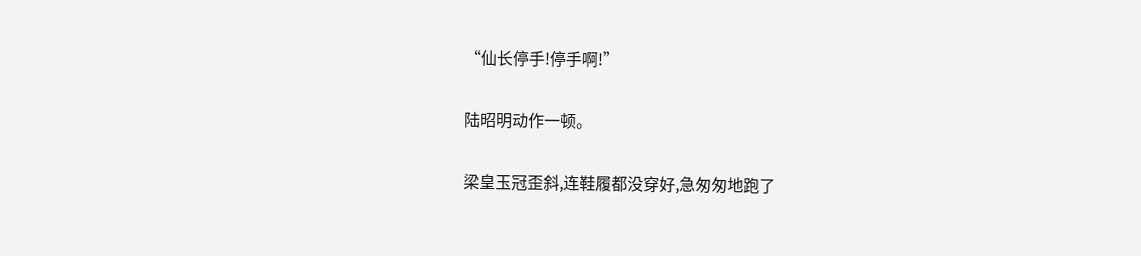“仙长停手!停手啊!”

陆昭明动作一顿。

梁皇玉冠歪斜,连鞋履都没穿好,急匆匆地跑了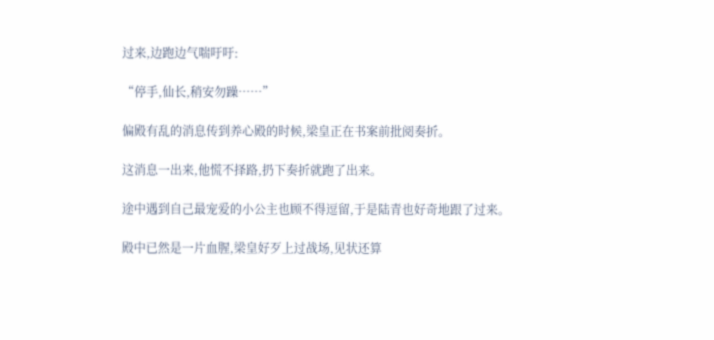过来,边跑边气喘吁吁:

“停手,仙长,稍安勿躁……”

偏殿有乱的消息传到养心殿的时候,梁皇正在书案前批阅奏折。

这消息一出来,他慌不择路,扔下奏折就跑了出来。

途中遇到自己最宠爱的小公主也顾不得逗留,于是陆青也好奇地跟了过来。

殿中已然是一片血腥,梁皇好歹上过战场,见状还算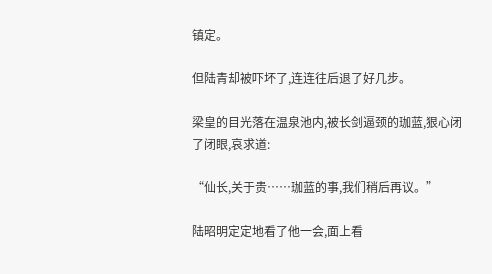镇定。

但陆青却被吓坏了,连连往后退了好几步。

梁皇的目光落在温泉池内,被长剑逼颈的珈蓝,狠心闭了闭眼,哀求道:

“仙长,关于贵……珈蓝的事,我们稍后再议。”

陆昭明定定地看了他一会,面上看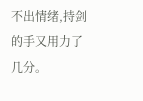不出情绪,持剑的手又用力了几分。